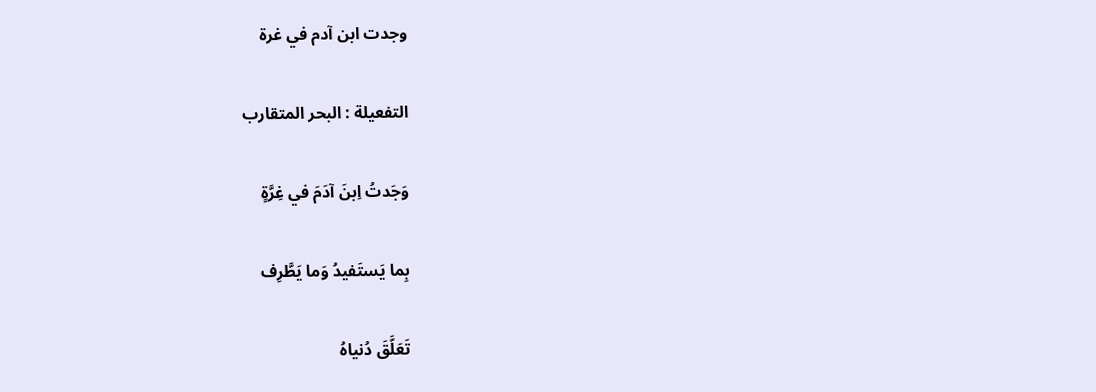وجدت ابن آدم في غرة

التفعيلة : البحر المتقارب

وَجَدتُ اِبنَ آدَمَ في غِرَّةٍ

بِما يَستَفيدُ وَما يَطَّرِف

تَعَلَّقَ دُنياهُ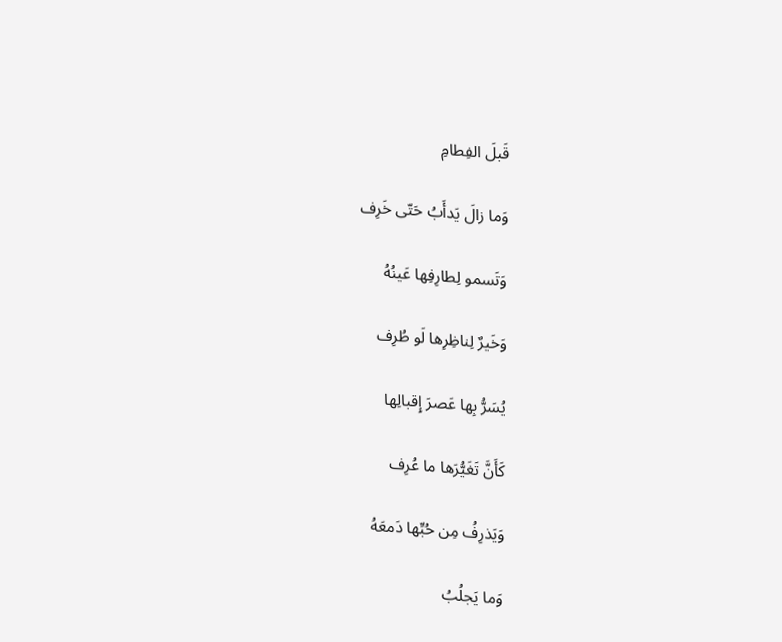قَبلَ الفِطامِ

وَما زالَ يَدأَبُ حَتّى خَرِف

وَتَسمو لِطارِفِها عَينُهُ

وَخَيرٌ لِناظِرِها لَو طُرِف

يُسَرُّ بِها عَصرَ إِقبالِها

كَأَنَّ تَغَيُّرَها ما عُرِف

وَيَذرِفُ مِن حُبِّها دَمعَهُ

وَما يَجلُبُ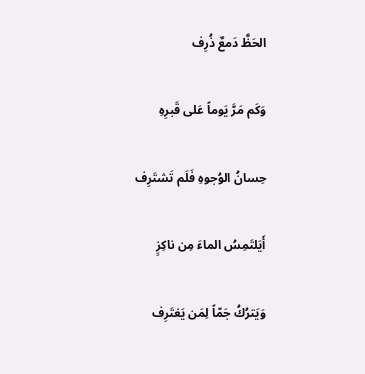الحَظَّ دَمعٌ ذُرِف

وَكَم مَرَّ يَوماً عَلى قَبرِهِ

حِسانُ الوُجوهِ فَلَم تَشتَرِف

أَيَلتَمِسُ الماءَ مِن ناكِزٍ

وَيَترُكُ جَمّاً لِمَن يَغتَرِف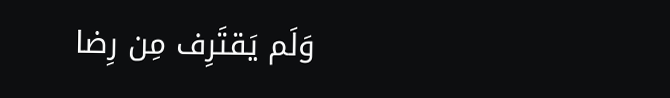وَلَم يَقتَرِف مِن رِضا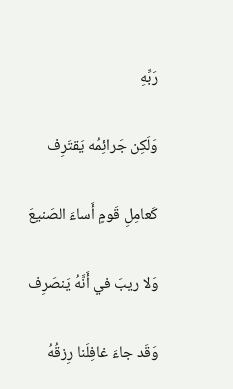رَبِّهِ

وَلَكِن جَرائِمُه يَقتَرِف

كَعامِلِ قَومٍ أَساءَ الصَنيعَ

وَلا ريبَ في أَنَّهُ يَنصَرِف

وَقَد جاءَ غافِلَنا رِزقُهُ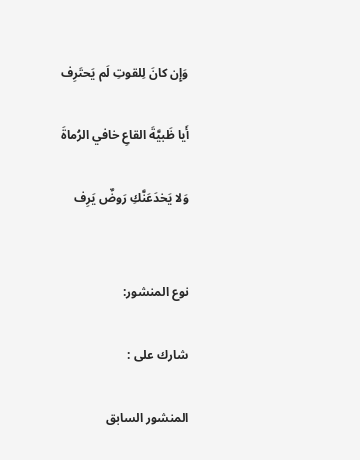وَإِن كانَ لِلقوتِ لَم يَحتَرِف

أَيا ظَبيَّةَ القاعِ خافي الرُماةَ

وَلا يَخدَعَنَّكِ رَوضٌ يَرِف


نوع المنشور:

شارك على :

المنشور السابق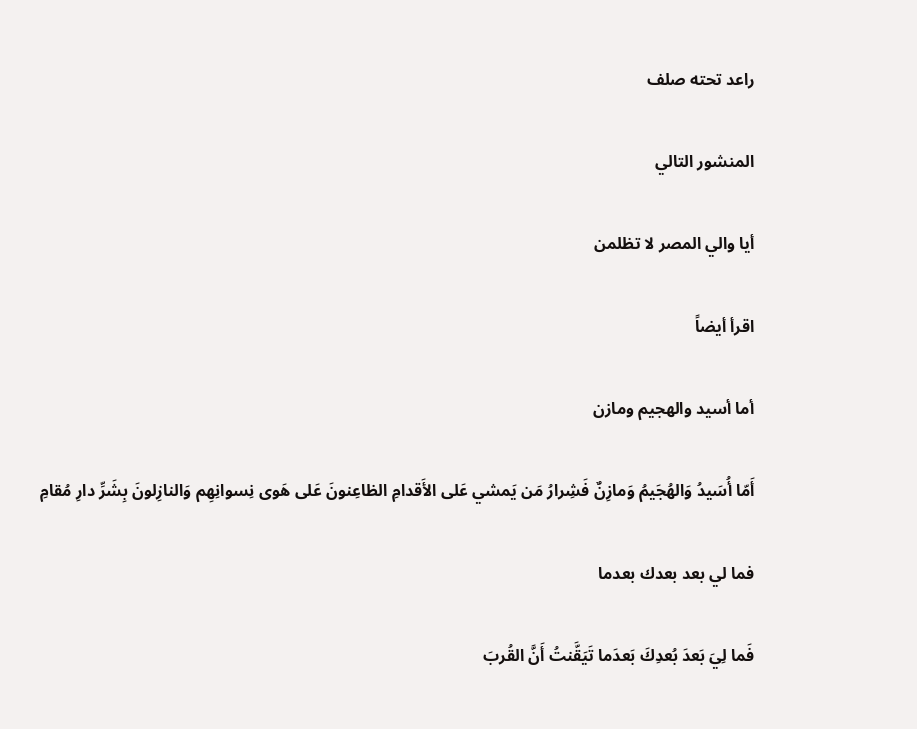راعد تحته صلف

المنشور التالي

أيا والي المصر لا تظلمن

اقرأ أيضاً

أما أسيد والهجيم ومازن

أَمّا أُسَيدُ وَالهُجَيمُ وَمازِنٌ فَشِرارُ مَن يَمشي عَلى الأَقدامِ الظاعِنونَ عَلى هَوى نِسوانِهِم وَالنازِلونَ بِشَرِّ دارِ مُقامِ

فما لي بعد بعدك بعدما

فَما لِيَ بَعدَ بُعدِكَ بَعدَما تَيَقَّنتُ أَنَّ القُربَ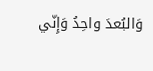وَالبُعدَ واحِدُ وَإِنّي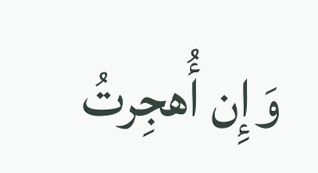وَإِن أُهجِرتُ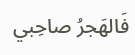فَالهَجرُ صاحِبي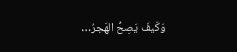وَكَيفَ يَصِحُّ الهَجرُ…